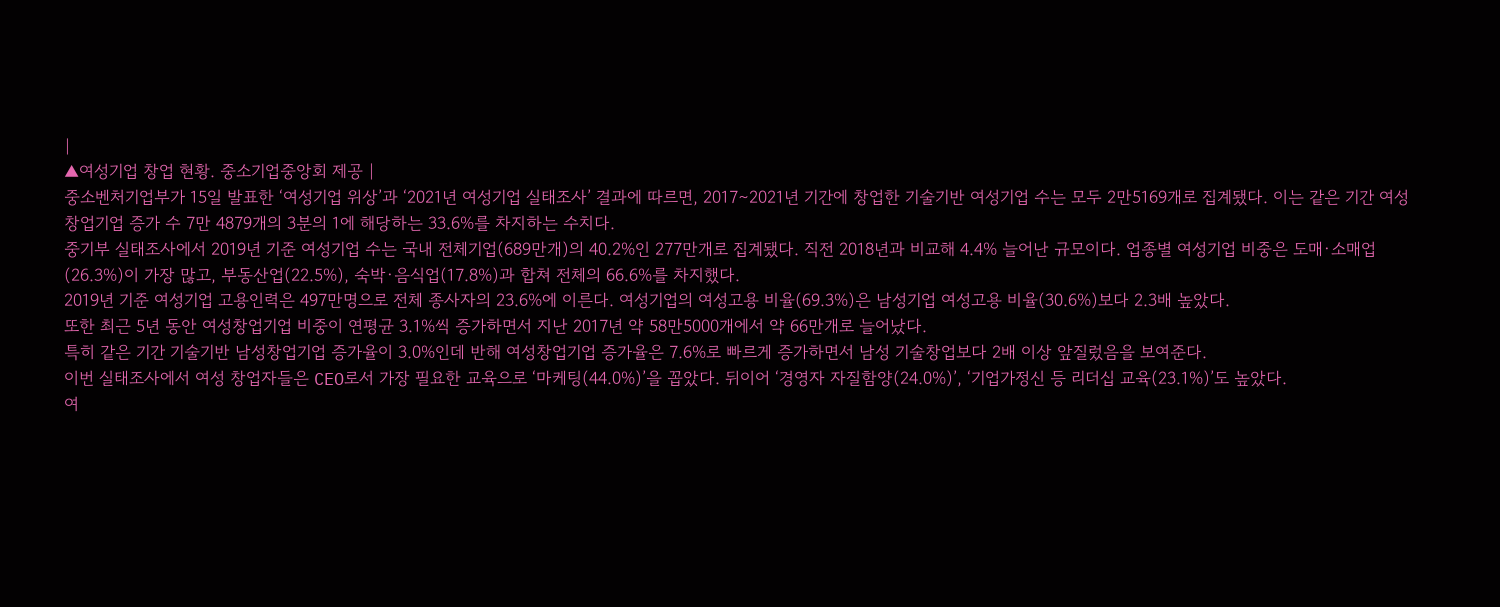|
▲여성기업 창업 현황. 중소기업중앙회 제공 |
중소벤처기업부가 15일 발표한 ‘여성기업 위상’과 ‘2021년 여성기업 실태조사’ 결과에 따르면, 2017∼2021년 기간에 창업한 기술기반 여성기업 수는 모두 2만5169개로 집계됐다. 이는 같은 기간 여성창업기업 증가 수 7만 4879개의 3분의 1에 해당하는 33.6%를 차지하는 수치다.
중기부 실태조사에서 2019년 기준 여성기업 수는 국내 전체기업(689만개)의 40.2%인 277만개로 집계됐다. 직전 2018년과 비교해 4.4% 늘어난 규모이다. 업종별 여성기업 비중은 도매·소매업(26.3%)이 가장 많고, 부동산업(22.5%), 숙박·음식업(17.8%)과 합쳐 전체의 66.6%를 차지했다.
2019년 기준 여성기업 고용인력은 497만명으로 전체 종사자의 23.6%에 이른다. 여성기업의 여성고용 비율(69.3%)은 남성기업 여성고용 비율(30.6%)보다 2.3배 높았다.
또한 최근 5년 동안 여성창업기업 비중이 연평균 3.1%씩 증가하면서 지난 2017년 약 58만5000개에서 약 66만개로 늘어났다.
특히 같은 기간 기술기반 남성창업기업 증가율이 3.0%인데 반해 여성창업기업 증가율은 7.6%로 빠르게 증가하면서 남성 기술창업보다 2배 이상 앞질렀음을 보여준다.
이번 실태조사에서 여성 창업자들은 CEO로서 가장 필요한 교육으로 ‘마케팅(44.0%)’을 꼽았다. 뒤이어 ‘경영자 자질함양(24.0%)’, ‘기업가정신 등 리더십 교육(23.1%)’도 높았다.
여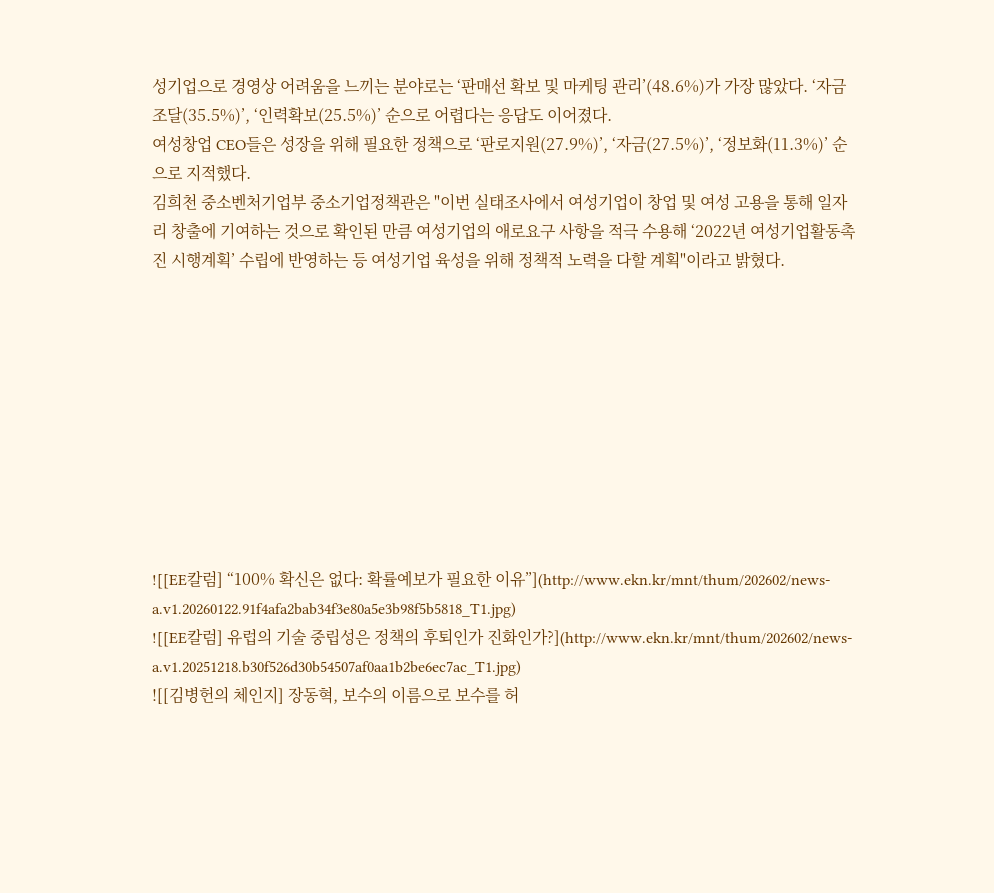성기업으로 경영상 어려움을 느끼는 분야로는 ‘판매선 확보 및 마케팅 관리’(48.6%)가 가장 많았다. ‘자금조달(35.5%)’, ‘인력확보(25.5%)’ 순으로 어렵다는 응답도 이어졌다.
여성창업 CEO들은 성장을 위해 필요한 정책으로 ‘판로지원(27.9%)’, ‘자금(27.5%)’, ‘정보화(11.3%)’ 순으로 지적했다.
김희천 중소벤처기업부 중소기업정책관은 "이번 실태조사에서 여성기업이 창업 및 여성 고용을 통해 일자리 창출에 기여하는 것으로 확인된 만큼 여성기업의 애로요구 사항을 적극 수용해 ‘2022년 여성기업활동촉진 시행계획’ 수립에 반영하는 등 여성기업 육성을 위해 정책적 노력을 다할 계획"이라고 밝혔다.










![[EE칼럼] “100% 확신은 없다: 확률예보가 필요한 이유”](http://www.ekn.kr/mnt/thum/202602/news-a.v1.20260122.91f4afa2bab34f3e80a5e3b98f5b5818_T1.jpg)
![[EE칼럼] 유럽의 기술 중립성은 정책의 후퇴인가 진화인가?](http://www.ekn.kr/mnt/thum/202602/news-a.v1.20251218.b30f526d30b54507af0aa1b2be6ec7ac_T1.jpg)
![[김병헌의 체인지] 장동혁, 보수의 이름으로 보수를 허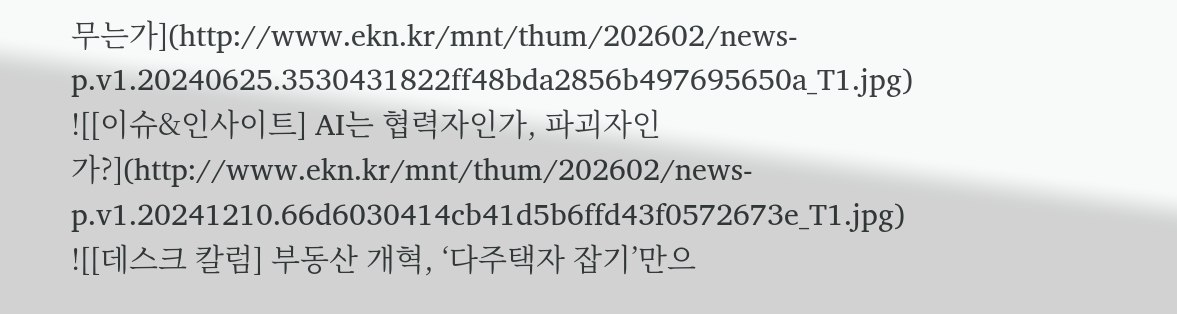무는가](http://www.ekn.kr/mnt/thum/202602/news-p.v1.20240625.3530431822ff48bda2856b497695650a_T1.jpg)
![[이슈&인사이트] AI는 협력자인가, 파괴자인가?](http://www.ekn.kr/mnt/thum/202602/news-p.v1.20241210.66d6030414cb41d5b6ffd43f0572673e_T1.jpg)
![[데스크 칼럼] 부동산 개혁, ‘다주택자 잡기’만으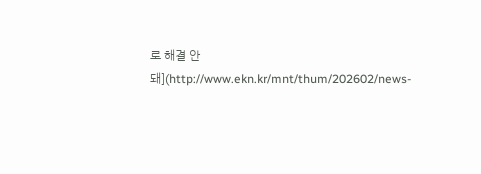로 해결 안 돼](http://www.ekn.kr/mnt/thum/202602/news-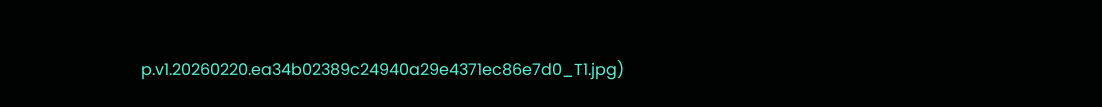p.v1.20260220.ea34b02389c24940a29e4371ec86e7d0_T1.jpg)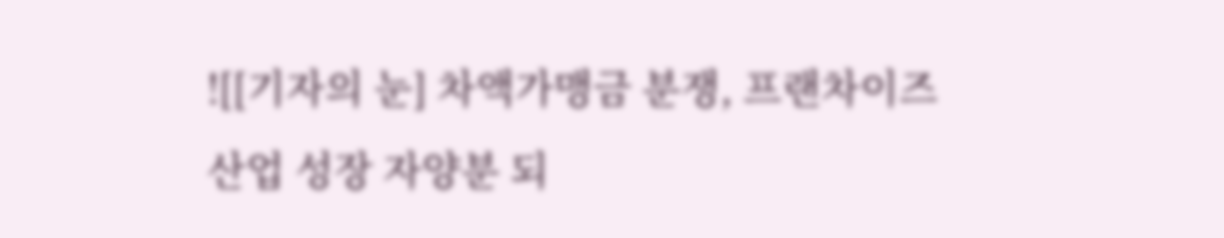![[기자의 눈] 차액가맹금 분쟁, 프랜차이즈산업 성장 자양분 되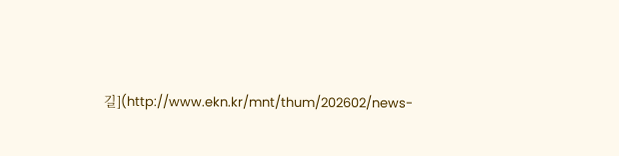길](http://www.ekn.kr/mnt/thum/202602/news-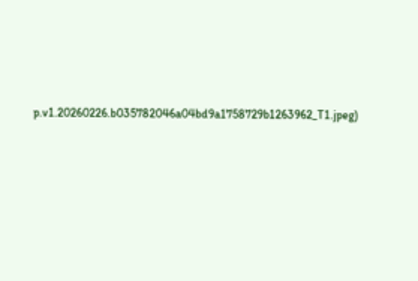p.v1.20260226.b035782046a04bd9a1758729b1263962_T1.jpeg)